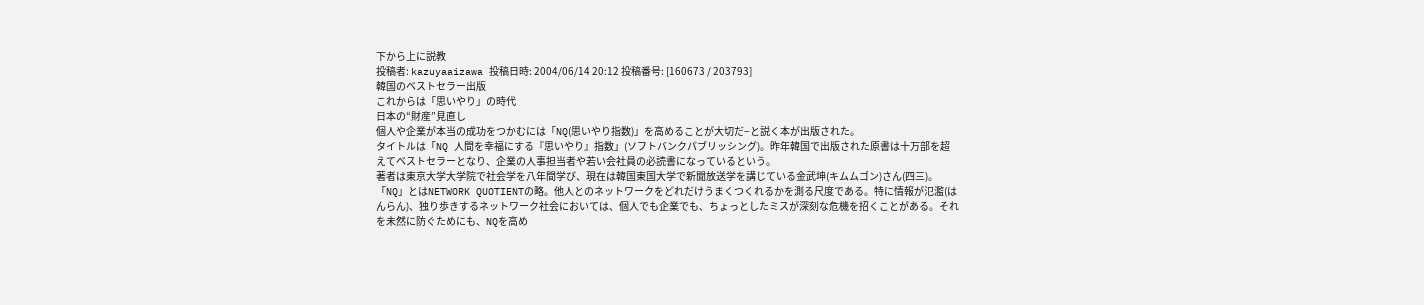下から上に説教
投稿者: kazuyaaizawa 投稿日時: 2004/06/14 20:12 投稿番号: [160673 / 203793]
韓国のベストセラー出版
これからは「思いやり」の時代
日本の“財産”見直し
個人や企業が本当の成功をつかむには「NQ(思いやり指数)」を高めることが大切だ−と説く本が出版された。
タイトルは「NQ 人間を幸福にする『思いやり』指数」(ソフトバンクパブリッシング)。昨年韓国で出版された原書は十万部を超えてベストセラーとなり、企業の人事担当者や若い会社員の必読書になっているという。
著者は東京大学大学院で社会学を八年間学び、現在は韓国東国大学で新聞放送学を講じている金武坤(キムムゴン)さん(四三)。
「NQ」とはNETWORK QUOTIENTの略。他人とのネットワークをどれだけうまくつくれるかを測る尺度である。特に情報が氾濫(はんらん)、独り歩きするネットワーク社会においては、個人でも企業でも、ちょっとしたミスが深刻な危機を招くことがある。それを未然に防ぐためにも、NQを高め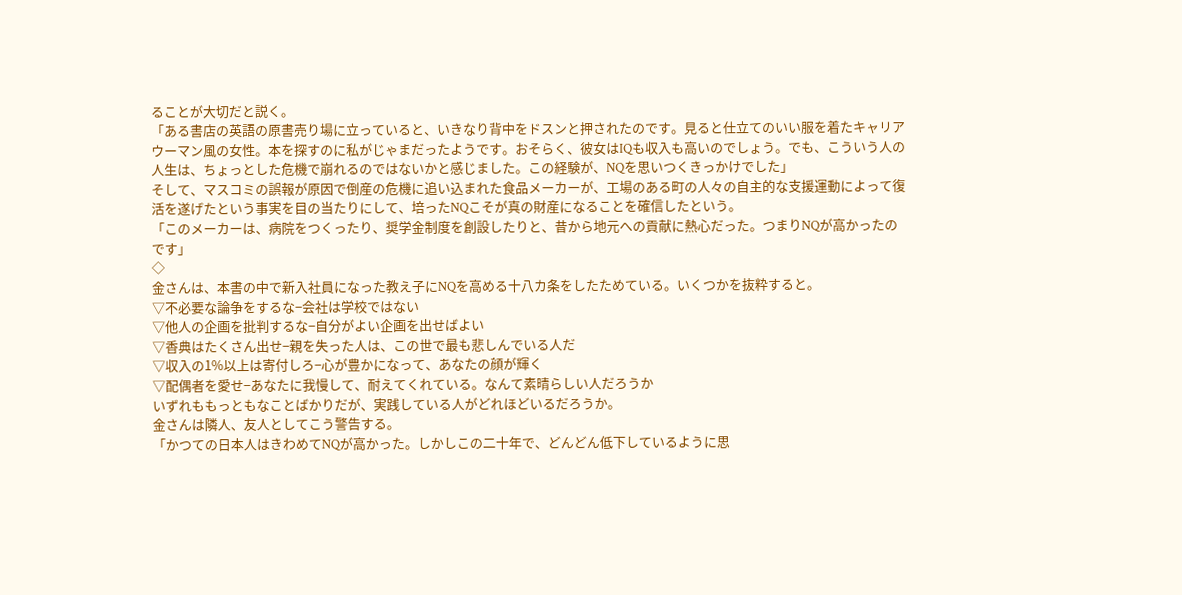ることが大切だと説く。
「ある書店の英語の原書売り場に立っていると、いきなり背中をドスンと押されたのです。見ると仕立てのいい服を着たキャリアウーマン風の女性。本を探すのに私がじゃまだったようです。おそらく、彼女はIQも収入も高いのでしょう。でも、こういう人の人生は、ちょっとした危機で崩れるのではないかと感じました。この経験が、NQを思いつくきっかけでした」
そして、マスコミの誤報が原因で倒産の危機に追い込まれた食品メーカーが、工場のある町の人々の自主的な支援運動によって復活を遂げたという事実を目の当たりにして、培ったNQこそが真の財産になることを確信したという。
「このメーカーは、病院をつくったり、奨学金制度を創設したりと、昔から地元への貢献に熱心だった。つまりNQが高かったのです」
◇
金さんは、本書の中で新入社員になった教え子にNQを高める十八カ条をしたためている。いくつかを抜粋すると。
▽不必要な論争をするな−会社は学校ではない
▽他人の企画を批判するな−自分がよい企画を出せばよい
▽香典はたくさん出せ−親を失った人は、この世で最も悲しんでいる人だ
▽収入の1%以上は寄付しろ−心が豊かになって、あなたの顔が輝く
▽配偶者を愛せ−あなたに我慢して、耐えてくれている。なんて素晴らしい人だろうか
いずれももっともなことばかりだが、実践している人がどれほどいるだろうか。
金さんは隣人、友人としてこう警告する。
「かつての日本人はきわめてNQが高かった。しかしこの二十年で、どんどん低下しているように思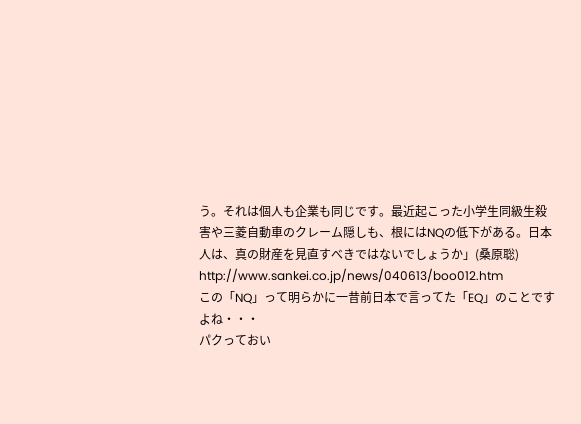う。それは個人も企業も同じです。最近起こった小学生同級生殺害や三菱自動車のクレーム隠しも、根にはNQの低下がある。日本人は、真の財産を見直すべきではないでしょうか」(桑原聡)
http://www.sankei.co.jp/news/040613/boo012.htm
この「NQ」って明らかに一昔前日本で言ってた「EQ」のことですよね・・・
パクっておい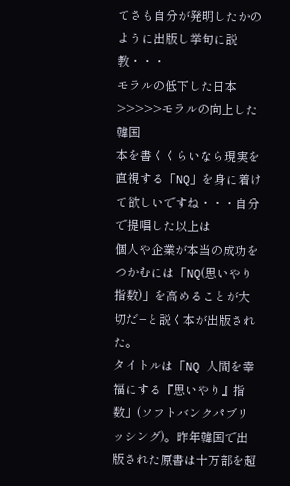てさも自分が発明したかのように出版し挙句に説教・・・
モラルの低下した日本>>>>>モラルの向上した韓国
本を書くくらいなら現実を直視する「NQ」を身に着けて欲しいですね・・・自分で提唱した以上は
個人や企業が本当の成功をつかむには「NQ(思いやり指数)」を高めることが大切だ−と説く本が出版された。
タイトルは「NQ 人間を幸福にする『思いやり』指数」(ソフトバンクパブリッシング)。昨年韓国で出版された原書は十万部を超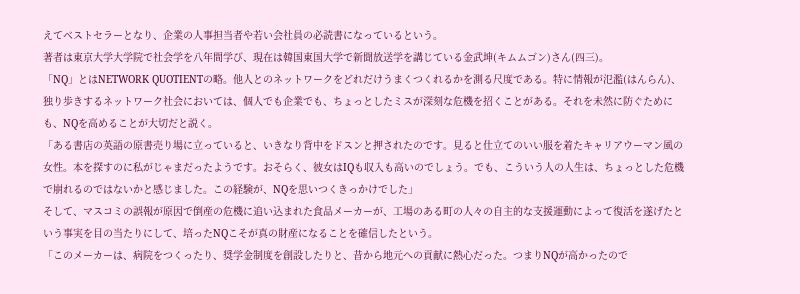えてベストセラーとなり、企業の人事担当者や若い会社員の必読書になっているという。
著者は東京大学大学院で社会学を八年間学び、現在は韓国東国大学で新聞放送学を講じている金武坤(キムムゴン)さん(四三)。
「NQ」とはNETWORK QUOTIENTの略。他人とのネットワークをどれだけうまくつくれるかを測る尺度である。特に情報が氾濫(はんらん)、独り歩きするネットワーク社会においては、個人でも企業でも、ちょっとしたミスが深刻な危機を招くことがある。それを未然に防ぐためにも、NQを高めることが大切だと説く。
「ある書店の英語の原書売り場に立っていると、いきなり背中をドスンと押されたのです。見ると仕立てのいい服を着たキャリアウーマン風の女性。本を探すのに私がじゃまだったようです。おそらく、彼女はIQも収入も高いのでしょう。でも、こういう人の人生は、ちょっとした危機で崩れるのではないかと感じました。この経験が、NQを思いつくきっかけでした」
そして、マスコミの誤報が原因で倒産の危機に追い込まれた食品メーカーが、工場のある町の人々の自主的な支援運動によって復活を遂げたという事実を目の当たりにして、培ったNQこそが真の財産になることを確信したという。
「このメーカーは、病院をつくったり、奨学金制度を創設したりと、昔から地元への貢献に熱心だった。つまりNQが高かったので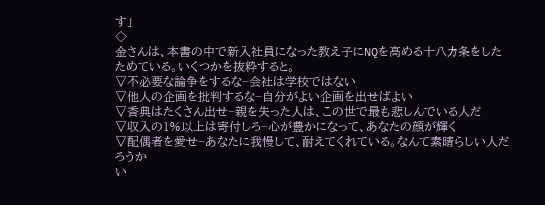す」
◇
金さんは、本書の中で新入社員になった教え子にNQを高める十八カ条をしたためている。いくつかを抜粋すると。
▽不必要な論争をするな−会社は学校ではない
▽他人の企画を批判するな−自分がよい企画を出せばよい
▽香典はたくさん出せ−親を失った人は、この世で最も悲しんでいる人だ
▽収入の1%以上は寄付しろ−心が豊かになって、あなたの顔が輝く
▽配偶者を愛せ−あなたに我慢して、耐えてくれている。なんて素晴らしい人だろうか
い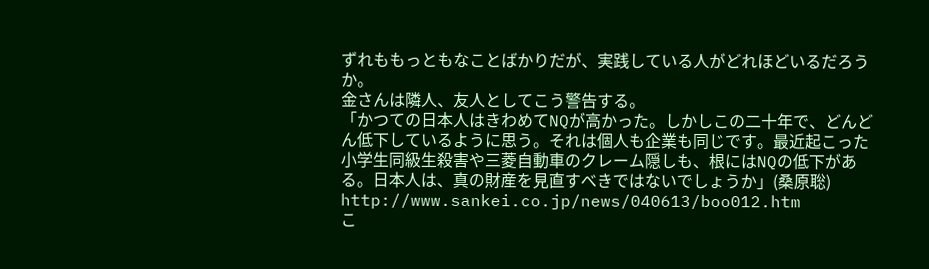ずれももっともなことばかりだが、実践している人がどれほどいるだろうか。
金さんは隣人、友人としてこう警告する。
「かつての日本人はきわめてNQが高かった。しかしこの二十年で、どんどん低下しているように思う。それは個人も企業も同じです。最近起こった小学生同級生殺害や三菱自動車のクレーム隠しも、根にはNQの低下がある。日本人は、真の財産を見直すべきではないでしょうか」(桑原聡)
http://www.sankei.co.jp/news/040613/boo012.htm
こ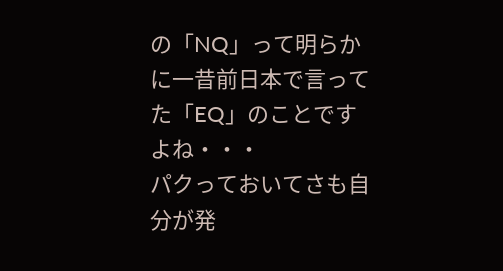の「NQ」って明らかに一昔前日本で言ってた「EQ」のことですよね・・・
パクっておいてさも自分が発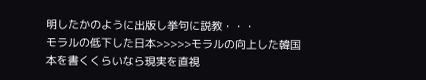明したかのように出版し挙句に説教・・・
モラルの低下した日本>>>>>モラルの向上した韓国
本を書くくらいなら現実を直視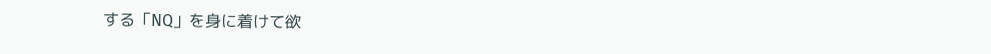する「NQ」を身に着けて欲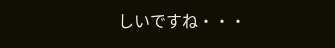しいですね・・・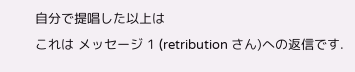自分で提唱した以上は
これは メッセージ 1 (retribution さん)への返信です.